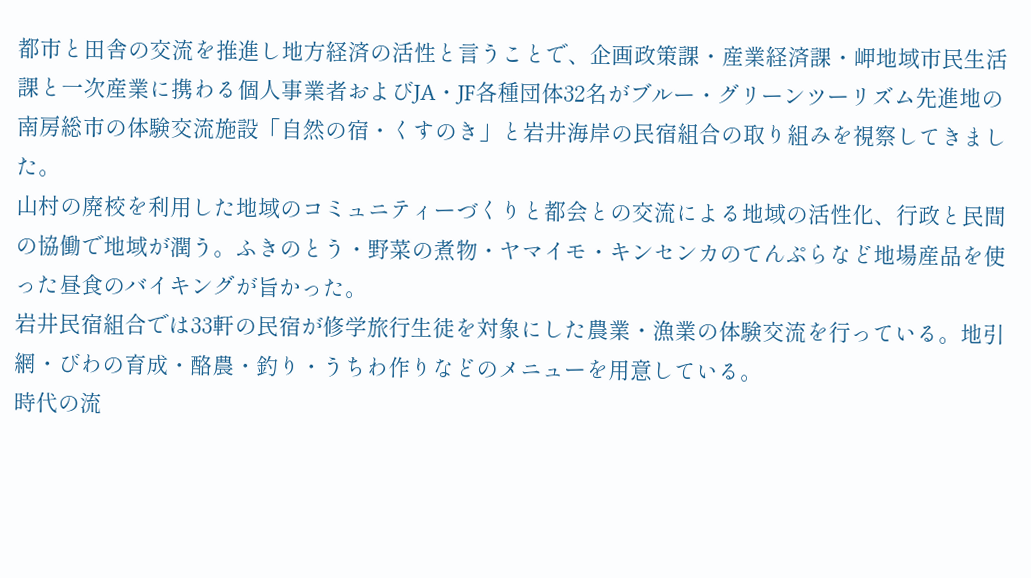都市と田舎の交流を推進し地方経済の活性と言うことで、企画政策課・産業経済課・岬地域市民生活課と一次産業に携わる個人事業者およびJA・JF各種団体32名がブルー・グリーンツーリズム先進地の南房総市の体験交流施設「自然の宿・くすのき」と岩井海岸の民宿組合の取り組みを視察してきました。
山村の廃校を利用した地域のコミュニティーづくりと都会との交流による地域の活性化、行政と民間の協働で地域が潤う。ふきのとう・野菜の煮物・ヤマイモ・キンセンカのてんぷらなど地場産品を使った昼食のバイキングが旨かった。
岩井民宿組合では33軒の民宿が修学旅行生徒を対象にした農業・漁業の体験交流を行っている。地引網・びわの育成・酪農・釣り・うちわ作りなどのメニューを用意している。
時代の流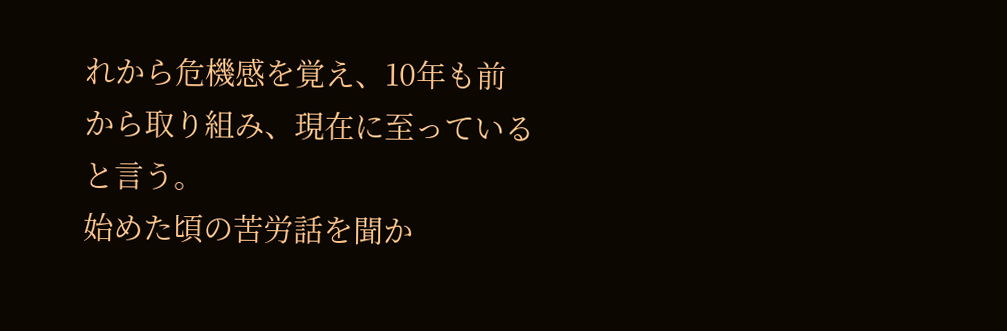れから危機感を覚え、10年も前から取り組み、現在に至っていると言う。
始めた頃の苦労話を聞か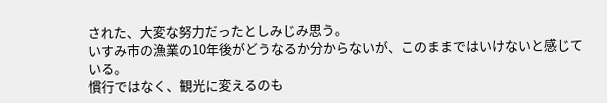された、大変な努力だったとしみじみ思う。
いすみ市の漁業の10年後がどうなるか分からないが、このままではいけないと感じている。
慣行ではなく、観光に変えるのも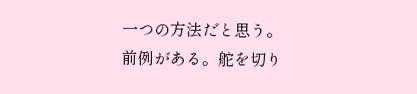一つの方法だと思う。
前例がある。舵を切り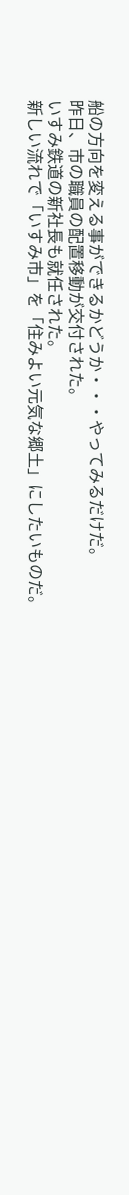船の方向を変える事ができるかどうか・・・やってみるだけだ。
昨日、市の職員の配置移動が交付された。
いすみ鉄道の新社長も就任された。
新しい流れで「いすみ市」を「住みよい元気な郷土」にしたいものだ。